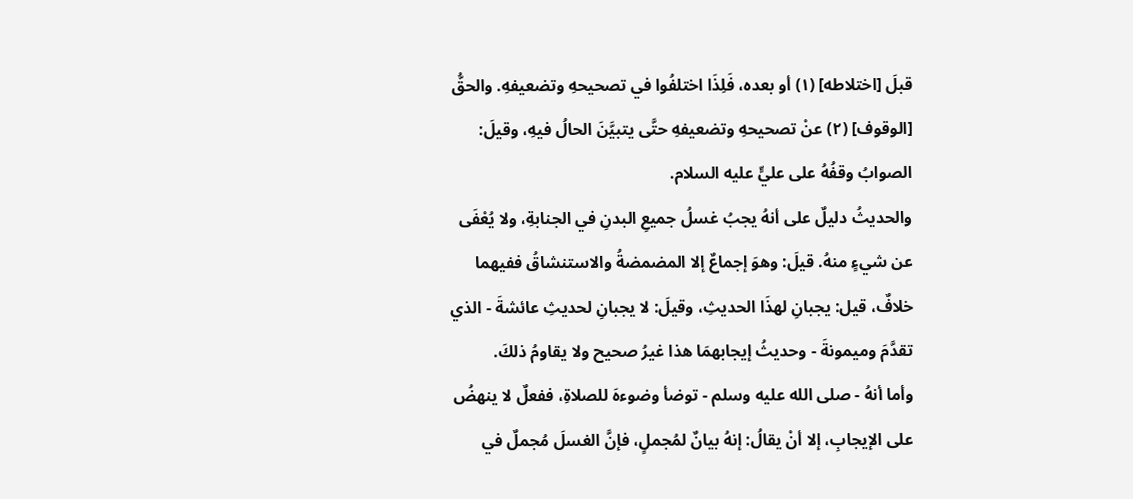قبلَ [اختلاطه] (١) أو بعده، فَلِذَا اختلفُوا في تصحيحهِ وتضعيفهِ. والحقُّ [الوقوف] (٢) عنْ تصحيحهِ وتضعيفهِ حتَّى يتبيَّنَ الحالُ فيهِ، وقيلَ: الصوابُ وقفُهُ على عليٍّ عليه السلام.
والحديثُ دليلٌ على أنهُ يجبُ غسلُ جميعِ البدنِ في الجنابةِ، ولا يُعْفَى عن شيءٍ منهُ. قيلَ: وهوَ إجماعٌ إلا المضمضةُ والاستنشاقُ ففيهما خلافٌ، قيل: يجبانِ لهذَا الحديثِ، وقيلَ: لا يجبانِ لحديثِ عائشةَ - الذي تقدَّمَ وميمونةَ - وحديثُ إيجابهمَا هذا غيرُ صحيح ولا يقاومُ ذلكَ.
وأما أنهُ - صلى الله عليه وسلم - توضأ وضوءهَ للصلاةِ، ففعلٌ لا ينهضُ على الإيجابِ، إلا أنْ يقالُ: إنهُ بيانٌ لمُجملٍ، فإنَّ الغسلَ مُجملٌ في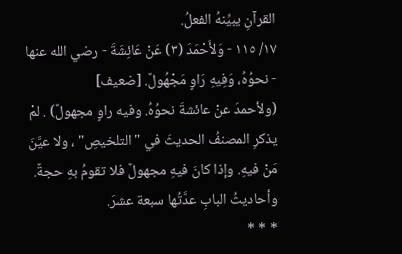القرآنِ يبيِّنهُ الفعلُ.
١٧/ ١١٥ - وَلأَحْمَدَ (٣) عَنْ عَائِشَةَ - رضي الله عنها - نحوُهُ، وَفِيهِ رَاوٍ مَجْهُولٌ. [ضعيف]
(ولأحمدَ عنْ عائشةَ نحوُهُ. وفيه راوٍ مجهولٌ) . لمْ يذكرِ المصنفُ الحديثَ في "التلخيصِ" ، ولا عيَّنَ مَنْ فيهِ. وإذا كانَ فيهِ مجهولٌ فلا تقومُ بهِ حجةٌ. وأحاديثُ البابِ عدَّتُها سبعة عشرَ.
* * *